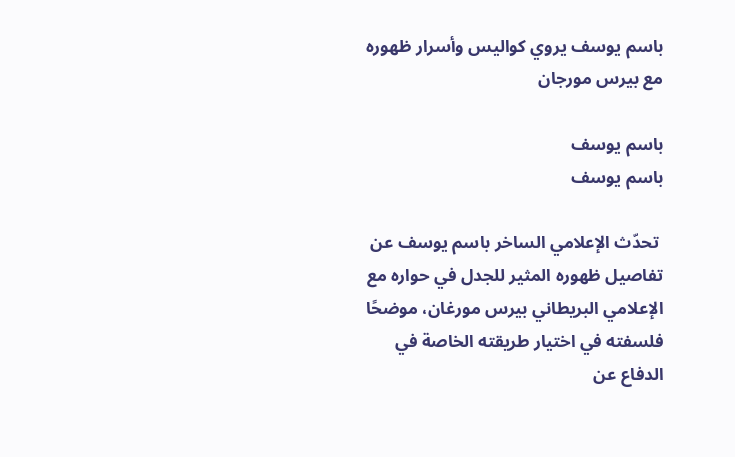باسم يوسف يروي كواليس وأسرار ظهوره مع بيرس مورجان

باسم يوسف
باسم يوسف

 تحدّث الإعلامي الساخر باسم يوسف عن تفاصيل ظهوره المثير للجدل في حواره مع الإعلامي البريطاني بيرس مورغان، موضحًا فلسفته في اختيار طريقته الخاصة في الدفاع عن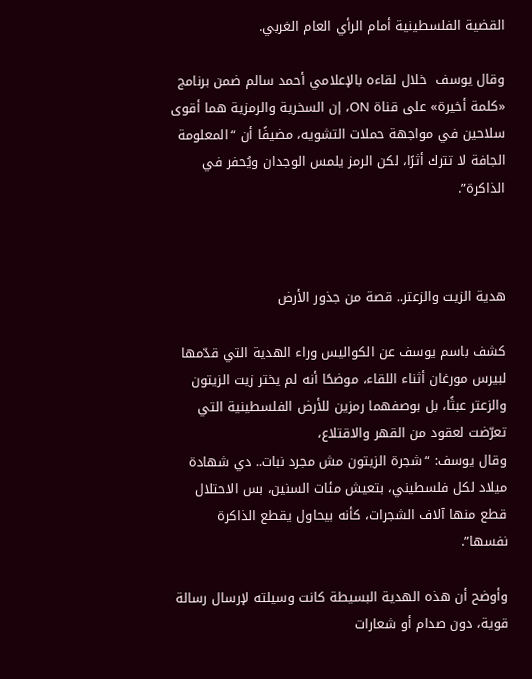القضية الفلسطينية أمام الرأي العام الغربي.

وقال يوسف  خلال لقاءه بالإعلامي أحمد سالم ضمن برنامج «كلمة أخيرة» على قناة ON، إن السخرية والرمزية هما أقوى سلاحين في مواجهة حملات التشويه، مضيفًا أن “المعلومة الجافة لا تترك أثرًا، لكن الرمز يلمس الوجدان ويُحفر في الذاكرة”.



هدية الزيت والزعتر.. قصة من جذور الأرض

كشف باسم يوسف عن الكواليس وراء الهدية التي قدّمها لبيرس مورغان أثناء اللقاء، موضحًا أنه لم يختر زيت الزيتون والزعتر عبثًا، بل بوصفهما رمزين للأرض الفلسطينية التي تعرّضت لعقود من القهر والاقتلاع،
وقال يوسف: “شجرة الزيتون مش مجرد نبات.. دي شهادة ميلاد لكل فلسطيني، بتعيش مئات السنين، بس الاحتلال قطع منها آلاف الشجرات، كأنه بيحاول يقطع الذاكرة نفسها”.

وأوضح أن هذه الهدية البسيطة كانت وسيلته لإرسال رسالة قوية، دون صدام أو شعارات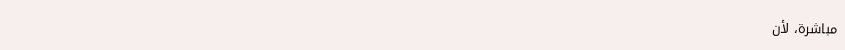مباشرة، لأن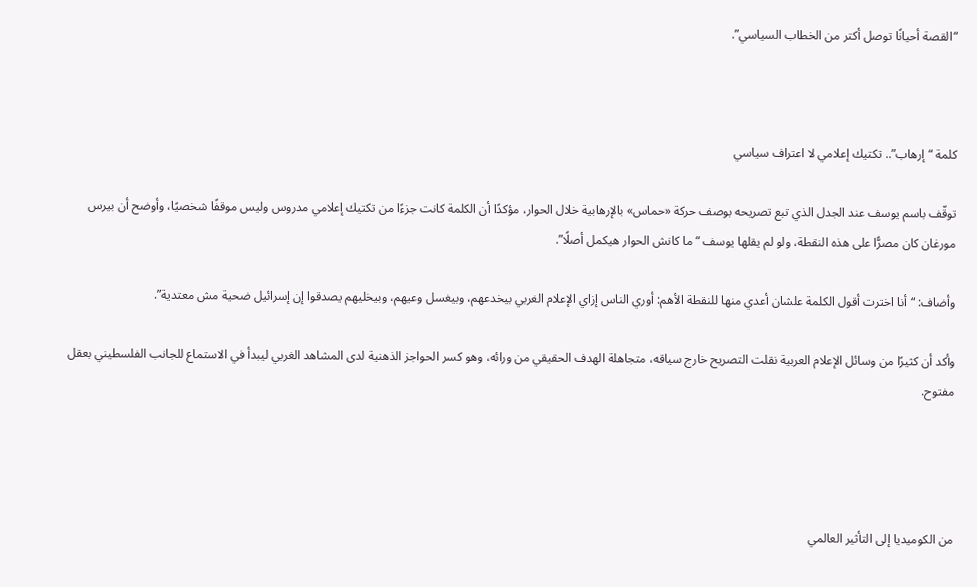“القصة أحيانًا توصل أكتر من الخطاب السياسي”.



كلمة “إرهاب”.. تكتيك إعلامي لا اعتراف سياسي

توقّف باسم يوسف عند الجدل الذي تبع تصريحه بوصف حركة «حماس» بالإرهابية خلال الحوار، مؤكدًا أن الكلمة كانت جزءًا من تكتيك إعلامي مدروس وليس موقفًا شخصيًا، وأوضح أن بيرس مورغان كان مصرًّا على هذه النقطة، ولو لم يقلها يوسف “ما كانش الحوار هيكمل أصلًا”.

وأضاف: “أنا اخترت أقول الكلمة علشان أعدي منها للنقطة الأهم: أوري الناس إزاي الإعلام الغربي بيخدعهم، وبيغسل وعيهم، وبيخليهم يصدقوا إن إسرائيل ضحية مش معتدية”.

وأكد أن كثيرًا من وسائل الإعلام العربية نقلت التصريح خارج سياقه، متجاهلة الهدف الحقيقي من ورائه، وهو كسر الحواجز الذهنية لدى المشاهد الغربي ليبدأ في الاستماع للجانب الفلسطيني بعقل مفتوح.




من الكوميديا إلى التأثير العالمي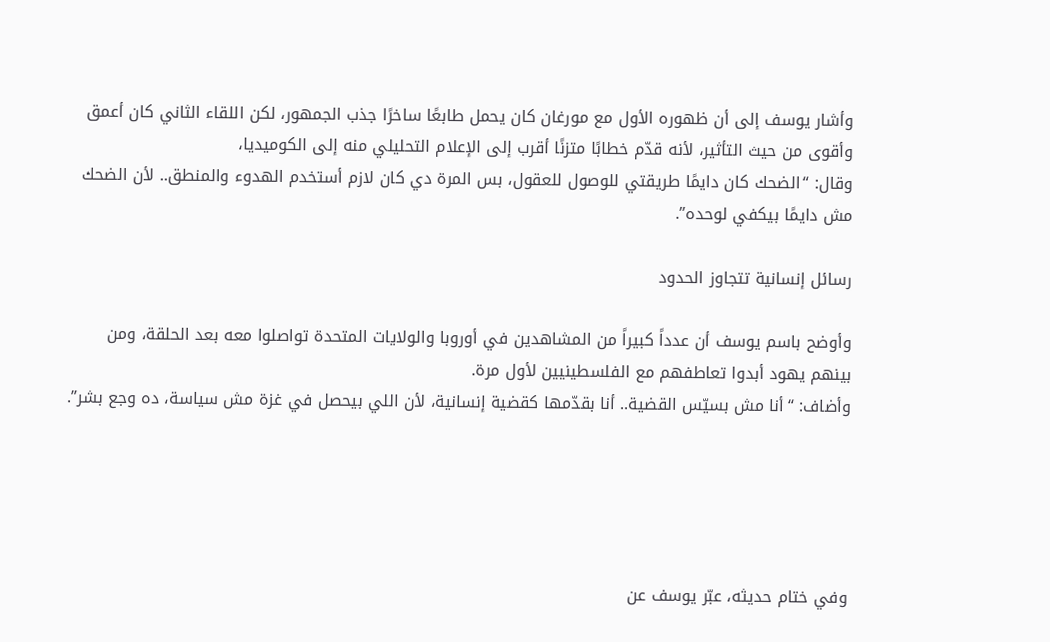وأشار يوسف إلى أن ظهوره الأول مع مورغان كان يحمل طابعًا ساخرًا جذب الجمهور، لكن اللقاء الثاني كان أعمق وأقوى من حيث التأثير، لأنه قدّم خطابًا متزنًا أقرب إلى الإعلام التحليلي منه إلى الكوميديا،
وقال: “الضحك كان دايمًا طريقتي للوصول للعقول، بس المرة دي كان لازم أستخدم الهدوء والمنطق.. لأن الضحك مش دايمًا بيكفي لوحده”.

رسائل إنسانية تتجاوز الحدود

وأوضح باسم يوسف أن عدداً كبيراً من المشاهدين في أوروبا والولايات المتحدة تواصلوا معه بعد الحلقة، ومن بينهم يهود أبدوا تعاطفهم مع الفلسطينيين لأول مرة.
وأضاف: “أنا مش بسيّس القضية.. أنا بقدّمها كقضية إنسانية، لأن اللي بيحصل في غزة مش سياسة، ده وجع بشر”.





وفي ختام حديثه، عبّر يوسف عن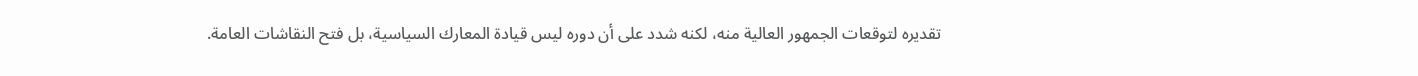تقديره لتوقعات الجمهور العالية منه، لكنه شدد على أن دوره ليس قيادة المعارك السياسية، بل فتح النقاشات العامة.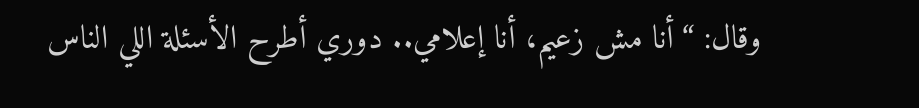وقال: “أنا مش زعيم، أنا إعلامي.. دوري أطرح الأسئلة اللي الناس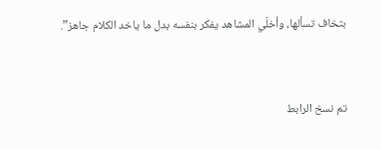بتخاف تسألها، وأخلّي المشاهد يفكر بنفسه بدل ما ياخد الكلام جاهز”.


تم نسخ الرابط